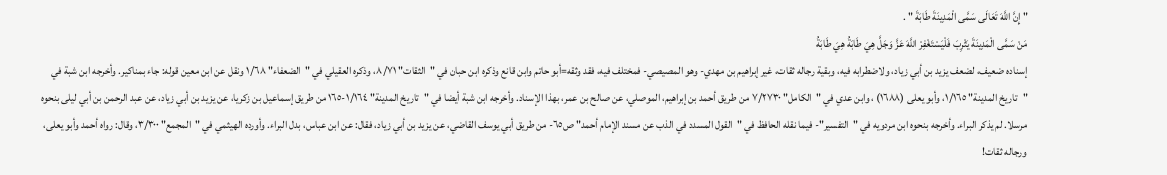" إِنَّ اللَّهَ تَعَالَى سَمَّى الْمَدِينَةَ طَابَةَ " .
مَنْ سَمَّى الْمَدِينَةَ يَثْرِبَ فَلْيَسْتَغْفِرْ اللَّهَ عَزَّ وَجَلَّ هِيَ طَابَةُ هِيَ طَابَةُ
إسناده ضعيف، لضعف يزيد بن أبي زياد، ولاضطرابه فيه، وبقية رجاله ثقات، غير إبراهيم بن مهدي- وهو المصيصي- فمختلف فيه، فقد وثقه=أبو حاتم وابن قانع وذكره ابن حبان في "الثقات" ٨/٧١، وذكره العقيلي في "الضعفاء" ١/٦٨ ونقل عن ابن معين قوله: جاء بمناكير. وأخرجه ابن شبة في "تاريخ المدينة" ١/١٦٥، وأبو يعلى (١٦٨٨) ، وابن عدي في "الكامل" ٧/٢٧٣٠ من طريق أحمد بن إبراهيم، الموصلي، عن صالح بن عمر، بهذا الإسناد. وأخرجه ابن شبة أيضا في "تاريخ المدينة" ١/١٦٤-١٦٥ من طريق إسماعيل بن زكريا، عن يزيد بن أبي زياد، عن عبد الرحمن بن أبي ليلى بنحوه مرسلا. لم يذكر البراء. وأخرجه بنحوه ابن مردويه في "التفسير"- فيما نقله الحافظ في "القول المسدد في الذب عن مسند الإمام أحمد" ص٦٥- من طريق أبي يوسف القاضي، عن يزيد بن أبي زياد، فقال: عن ابن عباس، بدل البراء. وأورده الهيثمي في "المجمع" ٣/٣٠٠، وقال: رواه أحمد وأبو يعلى، ورجاله ثقات!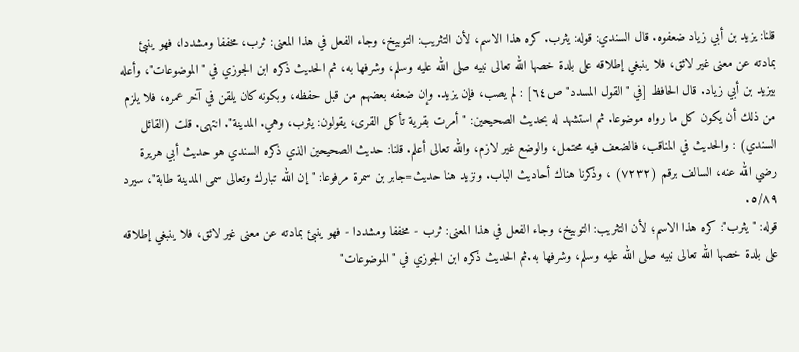قلنا: يزيد بن أبي زياد ضعفوه. قال السندي: قوله: يثرب. كره هذا الاسم، لأن التثريب: التوبيخ، وجاء الفعل في هذا المعنى: ثرب، مخففا ومشددا، فهو ينبئ بمادته عن معنى غير لائق، فلا ينبغي إطلاقه على بلدة خصها الله تعالى نبيه صلى الله عليه وسلم، وشرفها به، ثم الحديث ذكره ابن الجوزي في "الموضوعات"، وأعله بيزيد بن أبي زياد. قال الحافظ [في "القول المسدد" ص٦٤] : لم يصب، فإن يزيد. وإن ضعفه بعضهم من قبل حفظه، وبكونه كان يلقن في آخر عمره، فلا يلزم من ذلك أن يكون كل ما رواه موضوعا. ثم استشهد له بحديث الصحيحين: "أمرت بقرية تأكل القرى، يقولون: يثرب، وهي. المدينة". انتهى. قلت (القائل السندي) : والحديث في المناقب، فالضعف فيه محتمل، والوضع غير لازم، والله تعالى أعلم. قلنا: حديث الصحيحين الذي ذكره السندي هو حديث أبي هريرة رضي الله عنه، السالف برقم (٧٢٣٢) ، وذكرنا هناك أحاديث الباب. ونزيد هنا حديث=جابر بن سمرة مرفوعا: "إن الله تبارك وتعالى سمى المدينة طابة"، سيرد ٥/٨٩.
قوله: "يثرب": كره هذا الاسم؛ لأن التثريب: التوبيخ، وجاء الفعل في هذا المعنى: ثرب - مخففا ومشددا - فهو ينبئ بمادته عن معنى غير لائق، فلا ينبغي إطلاقه على بلدة خصها الله تعالى نبيه صلى الله عليه وسلم، وشرفها به.ثم الحديث ذكره ابن الجوزي في "الموضوعات"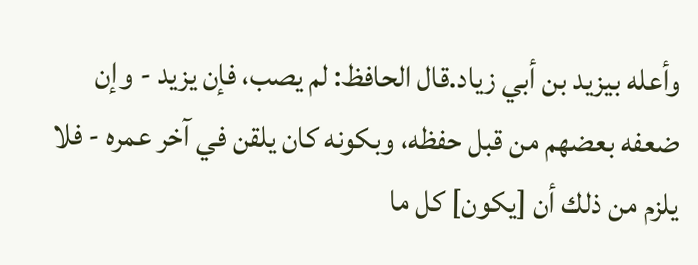وأعله بيزيد بن أبي زياد.قال الحافظ: لم يصب، فإن يزيد - وإن ضعفه بعضهم من قبل حفظه، وبكونه كان يلقن في آخر عمره - فلا يلزم من ذلك أن [يكون] كل ما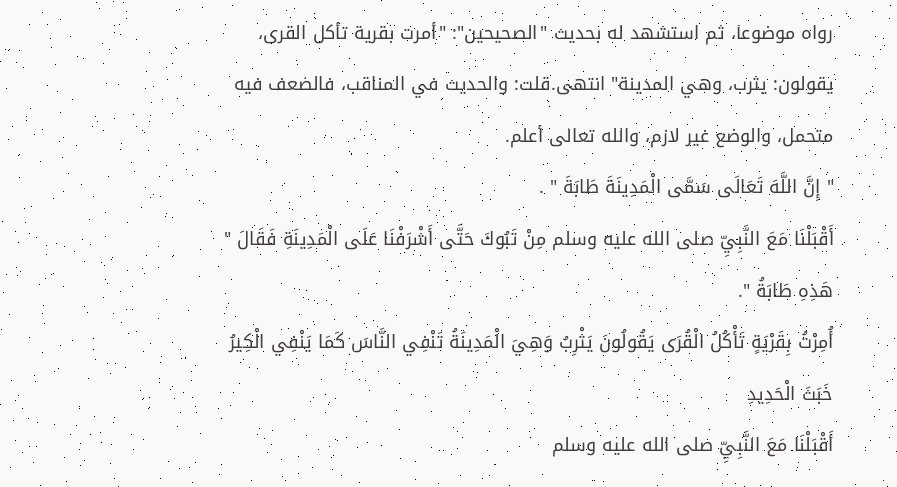رواه موضوعا، ثم استشهد له بحديث "الصحيحين": "أمرت بقرية تأكل القرى، يقولون: يثرب، وهي المدينة" انتهى.قلت: والحديث في المناقب، فالضعف فيه متحمل، والوضع غير لازم، والله تعالى أعلم.
" إِنَّ اللَّهَ تَعَالَى سَمَّى الْمَدِينَةَ طَابَةَ " .
أَقْبَلْنَا مَعَ النَّبِيِّ صلى الله عليه وسلم مِنْ تَبُوكَ حَتَّى أَشْرَفْنَا عَلَى الْمَدِينَةِ فَقَالَ " هَذِهِ طَابَةُ ".
أُمِرْتُ بِقَرْيَةٍ تَأْكُلُ الْقُرَى يَقُولُونَ يَثْرِبُ وَهِيَ الْمَدِينَةُ تَنْفِي النَّاسَ كَمَا يَنْفِي الْكِيرُ خَبَثَ الْحَدِيدِ
أَقْبَلْنَا مَعَ النَّبِيِّ صلى الله عليه وسلم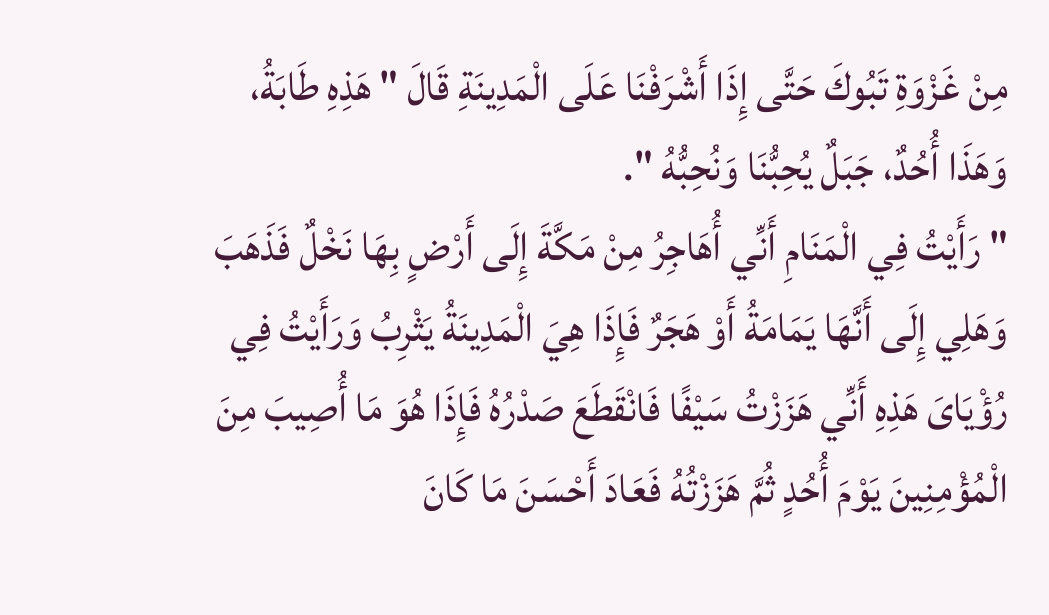مِنْ غَزْوَةِ تَبُوكَ حَتَّى إِذَا أَشْرَفْنَا عَلَى الْمَدِينَةِ قَالَ " هَذِهِ طَابَةُ، وَهَذَا أُحُدٌ، جَبَلٌ يُحِبُّنَا وَنُحِبُّهُ ".
" رَأَيْتُ فِي الْمَنَامِ أَنِّي أُهَاجِرُ مِنْ مَكَّةَ إِلَى أَرْضٍ بِهَا نَخْلٌ فَذَهَبَ وَهَلِي إِلَى أَنَّهَا يَمَامَةُ أَوْ هَجَرٌ فَإِذَا هِيَ الْمَدِينَةُ يَثْرِبُ وَرَأَيْتُ فِي رُؤْيَاىَ هَذِهِ أَنِّي هَزَزْتُ سَيْفًا فَانْقَطَعَ صَدْرُهُ فَإِذَا هُوَ مَا أُصِيبَ مِنَ الْمُؤْمِنِينَ يَوْمَ أُحُدٍ ثُمَّ هَزَزْتُهُ فَعَادَ أَحْسَنَ مَا كَانَ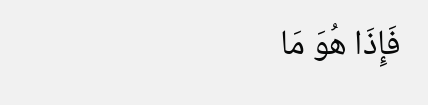فَإِذَا هُوَ مَا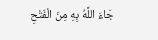جَاءَ اللَّهُ بِهِ مِنَ الْفَتْحِ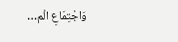وَاجْتِمَاعِ الْم…